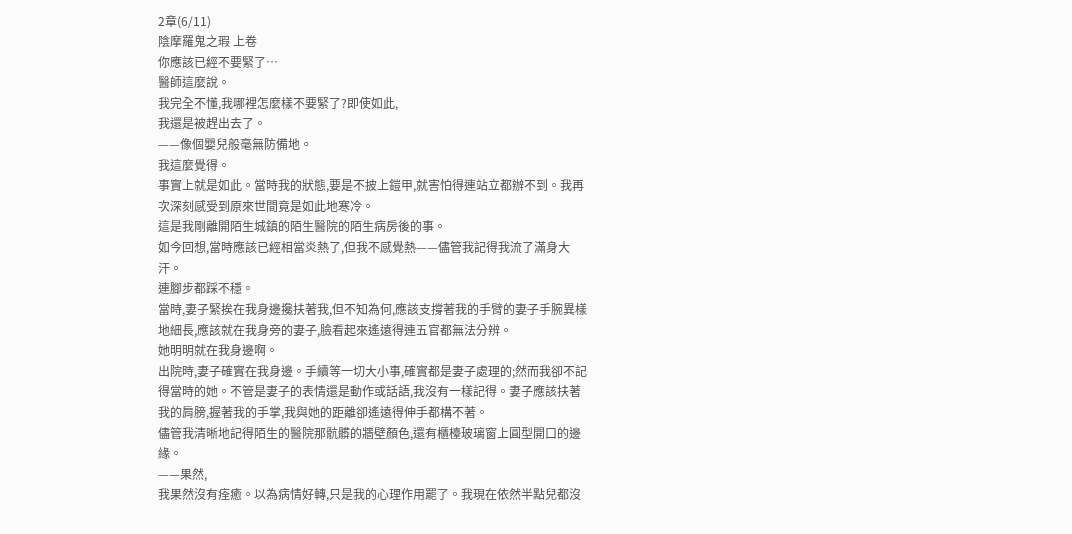2章(6/11)
陰摩羅鬼之瑕 上卷
你應該已經不要緊了…
醫師這麼說。
我完全不懂,我哪裡怎麼樣不要緊了?即使如此,
我還是被趕出去了。
——像個嬰兒般毫無防備地。
我這麼覺得。
事實上就是如此。當時我的狀態,要是不披上鎧甲,就害怕得連站立都辦不到。我再次深刻感受到原來世間竟是如此地寒冷。
這是我剛離開陌生城鎮的陌生醫院的陌生病房後的事。
如今回想,當時應該已經相當炎熱了,但我不感覺熱——儘管我記得我流了滿身大汗。
連腳步都踩不穩。
當時,妻子緊挨在我身邊攙扶著我,但不知為何,應該支撐著我的手臂的妻子手腕異樣地細長,應該就在我身旁的妻子,臉看起來遙遠得連五官都無法分辨。
她明明就在我身邊啊。
出院時,妻子確實在我身邊。手續等一切大小事,確實都是妻子處理的;然而我卻不記得當時的她。不管是妻子的表情還是動作或話語,我沒有一樣記得。妻子應該扶著我的肩膀,握著我的手掌,我與她的距離卻遙遠得伸手都構不著。
儘管我清晰地記得陌生的醫院那骯髒的牆壁顏色,還有櫃檯玻璃窗上圓型開口的邊緣。
——果然,
我果然沒有痊癒。以為病情好轉,只是我的心理作用罷了。我現在依然半點兒都沒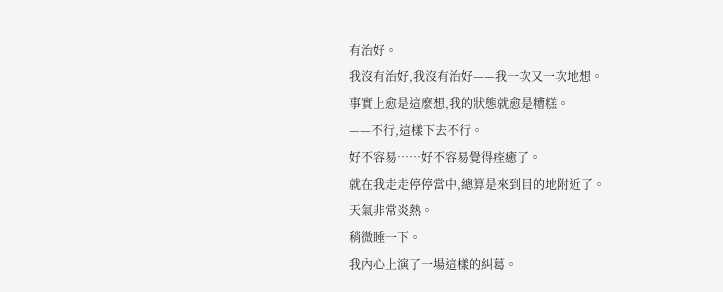有治好。
我沒有治好,我沒有治好——我一次又一次地想。
事實上愈是這麼想,我的狀態就愈是糟糕。
——不行,這樣下去不行。
好不容易……好不容易覺得痊癒了。
就在我走走停停當中,總算是來到目的地附近了。
天氣非常炎熱。
稍微睡一下。
我內心上演了一場這樣的糾葛。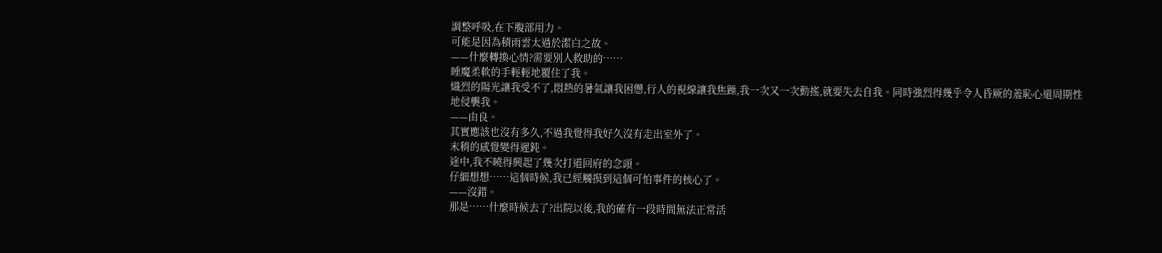調整呼吸,在下腹部用力。
可能是因為積雨雲太過於潔白之故。
——什麼轉換心情?需要別人救助的……
睡魔柔軟的手輕輕地覆住了我。
熾烈的陽光讓我受不了,悶熱的暑氣讓我困憊,行人的視線讓我焦躁,我一次又一次動搖,就要失去自我。同時強烈得幾乎令人昏厥的羞恥心還周期性地侵襲我。
——由良。
其實應該也沒有多久,不過我覺得我好久沒有走出室外了。
末稍的感覺變得遲鈍。
途中,我不曉得興起了幾次打道回府的念頭。
仔細想想……這個時候,我已經觸摸到這個可怕事件的核心了。
——沒錯。
那是……什麼時候去了?出院以後,我的確有一段時間無法正常活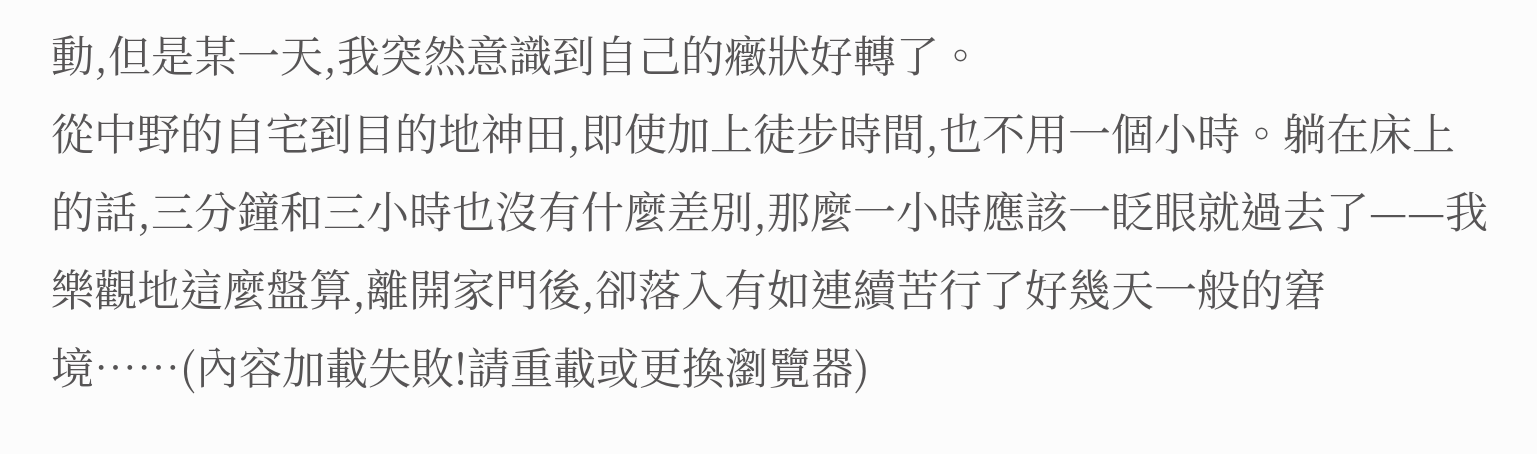動,但是某一天,我突然意識到自己的癥狀好轉了。
從中野的自宅到目的地神田,即使加上徒步時間,也不用一個小時。躺在床上的話,三分鐘和三小時也沒有什麼差別,那麼一小時應該一眨眼就過去了——我樂觀地這麼盤算,離開家門後,卻落入有如連續苦行了好幾天一般的窘境……(內容加載失敗!請重載或更換瀏覽器)